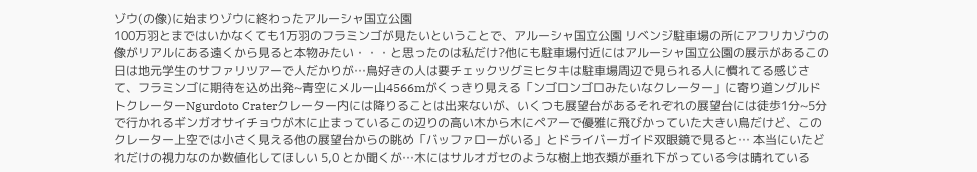ゾウ(の像)に始まりゾウに終わったアルーシャ国立公園
100万羽とまではいかなくても1万羽のフラミンゴが見たいということで、アルーシャ国立公園 リベンジ駐車場の所にアフリカゾウの像がリアルにある遠くから見ると本物みたい・・・と思ったのは私だけ?他にも駐車場付近にはアルーシャ国立公園の展示があるこの日は地元学生のサファリツアーで人だかりが…鳥好きの人は要チェックツグミヒタキは駐車場周辺で見られる人に慣れてる感じさて、フラミンゴに期待を込め出発~青空にメルー山4566mがくっきり見える「ンゴロンゴロみたいなクレーター」に寄り道ングルドトクレーターNgurdoto Craterクレーター内には降りることは出来ないが、いくつも展望台があるそれぞれの展望台には徒歩1分~5分で行かれるギンガオサイチョウが木に止まっているこの辺りの高い木から木にペアーで優雅に飛びかっていた大きい鳥だけど、このクレーター上空では小さく見える他の展望台からの眺め「バッファローがいる」とドライバーガイド双眼鏡で見ると… 本当にいたどれだけの視力なのか数値化してほしい 5,0 とか聞くが…木にはサルオガセのような樹上地衣類が垂れ下がっている今は晴れている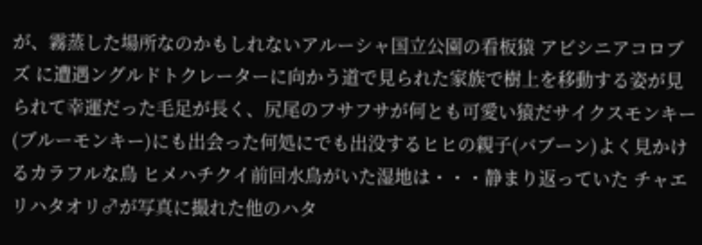が、霧蒸した場所なのかもしれないアルーシャ国立公園の看板猿 アビシニアコロブズ に遭遇ングルドトクレーターに向かう道で見られた家族で樹上を移動する姿が見られて幸運だった毛足が長く、尻尾のフサフサが何とも可愛い猿だサイクスモンキー(ブルーモンキー)にも出会った何処にでも出没するヒヒの親子(バブーン)よく見かけるカラフルな鳥 ヒメハチクイ前回水鳥がいた湿地は・・・静まり返っていた チャエリハタオリ♂が写真に撮れた他のハタ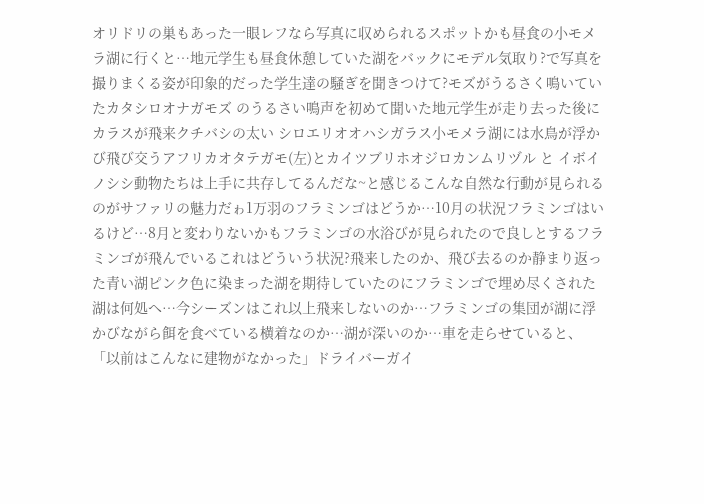オリドリの巣もあった一眼レフなら写真に収められるスポットかも昼食の小モメラ湖に行くと…地元学生も昼食休憩していた湖をバックにモデル気取り?で写真を撮りまくる姿が印象的だった学生達の騒ぎを聞きつけて?モズがうるさく鳴いていたカタシロオナガモズ のうるさい鳴声を初めて聞いた地元学生が走り去った後にカラスが飛来クチバシの太い シロエリオオハシガラス小モメラ湖には水鳥が浮かび飛び交うアフリカオタテガモ(左)とカイツブリホオジロカンムリヅル と イボイノシシ動物たちは上手に共存してるんだな~と感じるこんな自然な行動が見られるのがサファリの魅力だゎ1万羽のフラミンゴはどうか…10月の状況フラミンゴはいるけど…8月と変わりないかもフラミンゴの水浴びが見られたので良しとするフラミンゴが飛んでいるこれはどういう状況?飛来したのか、飛び去るのか静まり返った青い湖ピンク色に染まった湖を期待していたのにフラミンゴで埋め尽くされた湖は何処へ…今シーズンはこれ以上飛来しないのか…フラミンゴの集団が湖に浮かびながら餌を食べている横着なのか…湖が深いのか…車を走らせていると、「以前はこんなに建物がなかった」ドライバーガイ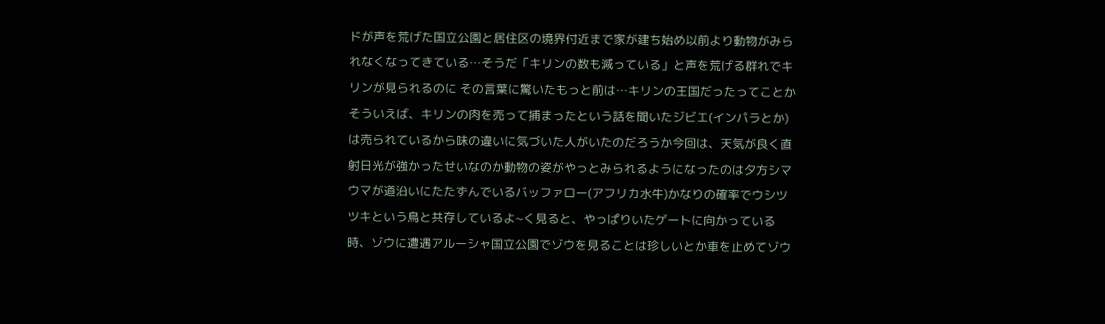ドが声を荒げた国立公園と居住区の境界付近まで家が建ち始め以前より動物がみられなくなってきている…そうだ「キリンの数も減っている」と声を荒げる群れでキリンが見られるのに その言葉に驚いたもっと前は…キリンの王国だったってことかそういえば、キリンの肉を売って捕まったという話を聞いたジビエ(インパラとか)は売られているから味の違いに気づいた人がいたのだろうか今回は、天気が良く直射日光が強かったせいなのか動物の姿がやっとみられるようになったのは夕方シマウマが道沿いにたたずんでいるバッファロー(アフリカ水牛)かなりの確率でウシツツキという鳥と共存しているよ~く見ると、やっぱりいたゲートに向かっている時、ゾウに遭遇アルーシャ国立公園でゾウを見ることは珍しいとか車を止めてゾウ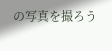の写真を撮ろう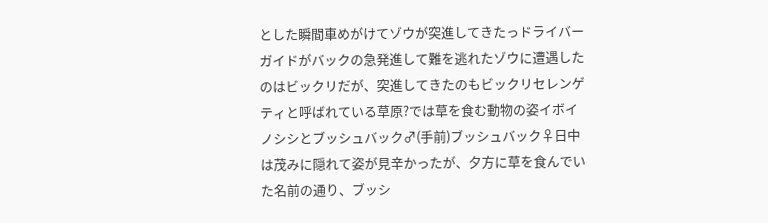とした瞬間車めがけてゾウが突進してきたっドライバーガイドがバックの急発進して難を逃れたゾウに遭遇したのはビックリだが、突進してきたのもビックリセレンゲティと呼ばれている草原?では草を食む動物の姿イボイノシシとブッシュバック♂(手前)ブッシュバック♀日中は茂みに隠れて姿が見辛かったが、夕方に草を食んでいた名前の通り、ブッシ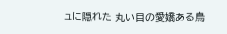ュに隠れた 丸い目の愛嬌ある鳥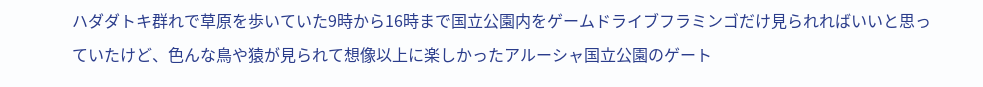ハダダトキ群れで草原を歩いていた9時から16時まで国立公園内をゲームドライブフラミンゴだけ見られればいいと思っていたけど、色んな鳥や猿が見られて想像以上に楽しかったアルーシャ国立公園のゲート